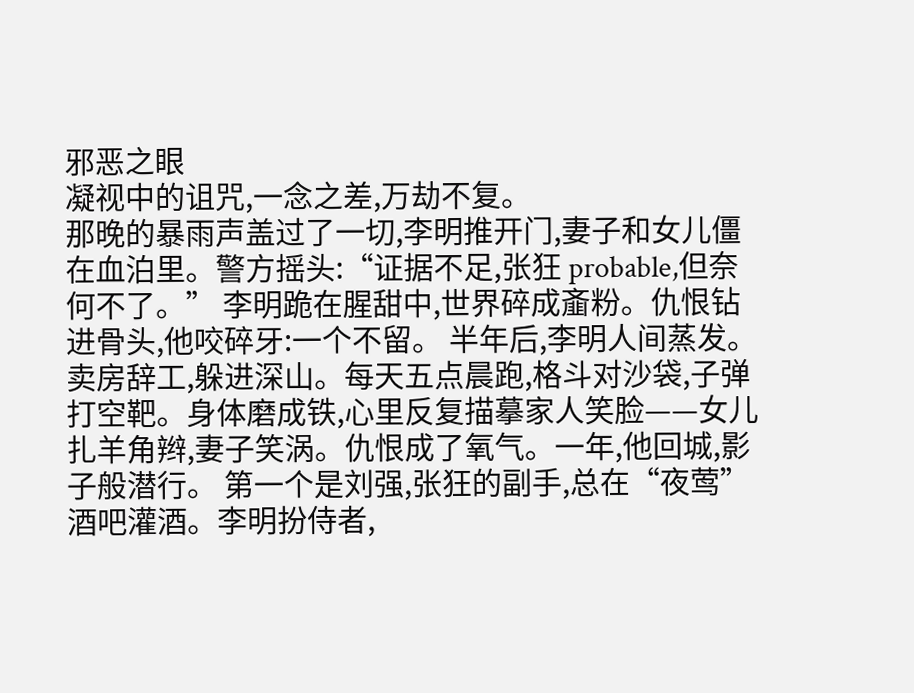邪恶之眼
凝视中的诅咒,一念之差,万劫不复。
那晚的暴雨声盖过了一切,李明推开门,妻子和女儿僵在血泊里。警方摇头:“证据不足,张狂 probable,但奈何不了。” 李明跪在腥甜中,世界碎成齑粉。仇恨钻进骨头,他咬碎牙:一个不留。 半年后,李明人间蒸发。卖房辞工,躲进深山。每天五点晨跑,格斗对沙袋,子弹打空靶。身体磨成铁,心里反复描摹家人笑脸——女儿扎羊角辫,妻子笑涡。仇恨成了氧气。一年,他回城,影子般潜行。 第一个是刘强,张狂的副手,总在“夜莺”酒吧灌酒。李明扮侍者,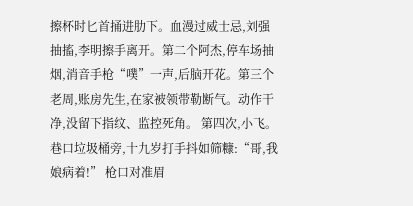擦杯时匕首捅进肋下。血漫过威士忌,刘强抽搐,李明擦手离开。第二个阿杰,停车场抽烟,消音手枪“噗”一声,后脑开花。第三个老周,账房先生,在家被领带勒断气。动作干净,没留下指纹、监控死角。 第四次,小飞。巷口垃圾桶旁,十九岁打手抖如筛糠:“哥,我娘病着!” 枪口对准眉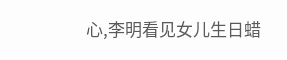心,李明看见女儿生日蜡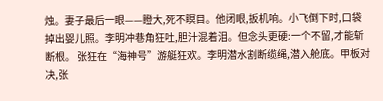烛。妻子最后一眼——瞪大,死不瞑目。他闭眼,扳机响。小飞倒下时,口袋掉出婴儿照。李明冲巷角狂吐,胆汁混着泪。但念头更硬:一个不留,才能斩断根。 张狂在“海神号”游艇狂欢。李明潜水割断缆绳,潜入舱底。甲板对决,张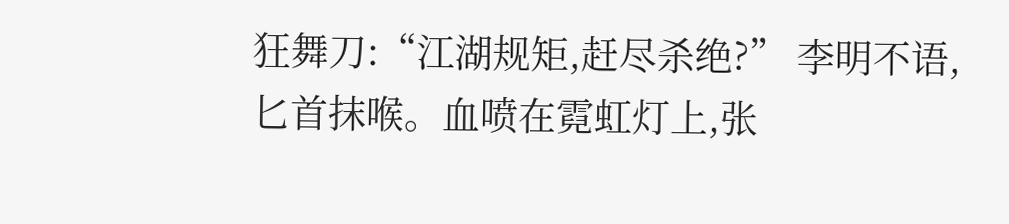狂舞刀:“江湖规矩,赶尽杀绝?” 李明不语,匕首抹喉。血喷在霓虹灯上,张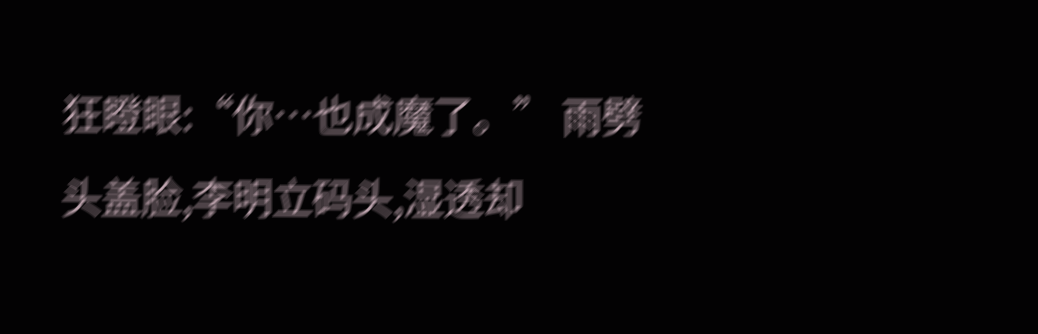狂瞪眼:“你…也成魔了。” 雨劈头盖脸,李明立码头,湿透却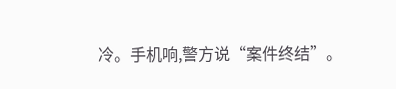冷。手机响,警方说“案件终结”。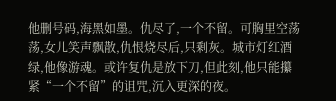他删号码,海黑如墨。仇尽了,一个不留。可胸里空荡荡,女儿笑声飘散,仇恨烧尽后,只剩灰。城市灯红酒绿,他像游魂。或许复仇是放下刀,但此刻,他只能攥紧“一个不留”的诅咒,沉入更深的夜。